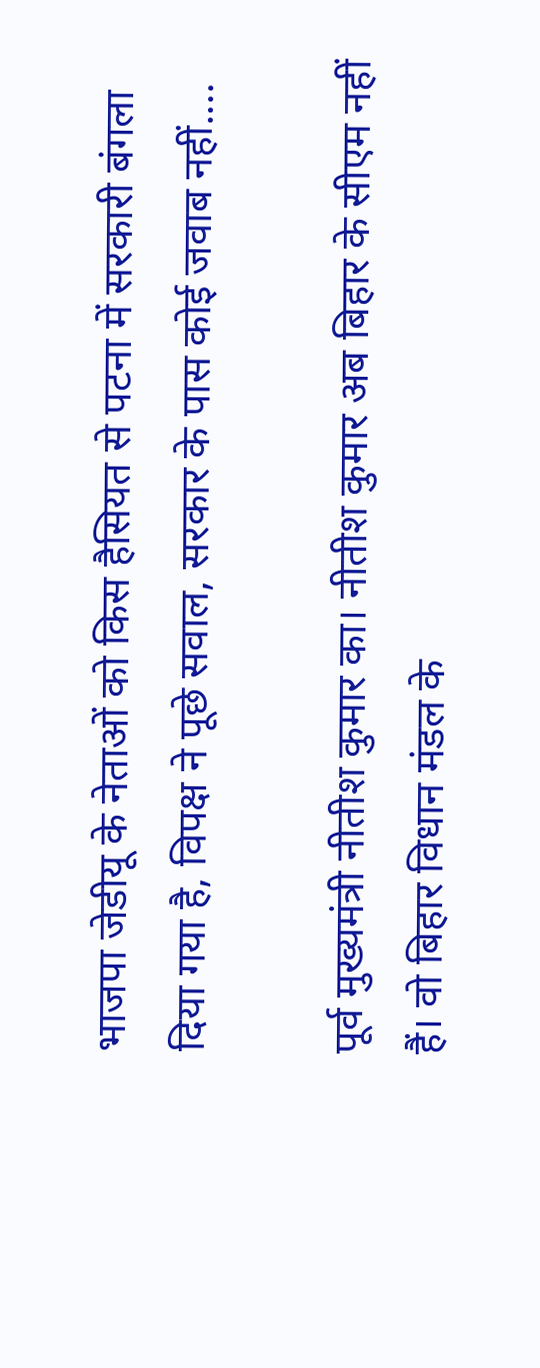भाजपा जेडीयू के नेताओं को किस हैसियत से पटना में सरकारी बंगला दिया गया है, विपक्ष ने पूछे सवाल, सरकार के पास कोई जवाब नहीं....

पूर्व मुख्यमंत्री नीतीश कुमार का। नीतीश कुमार अब बिहार के सीएम नहीं हैं। वो बिहार विधान मंडल के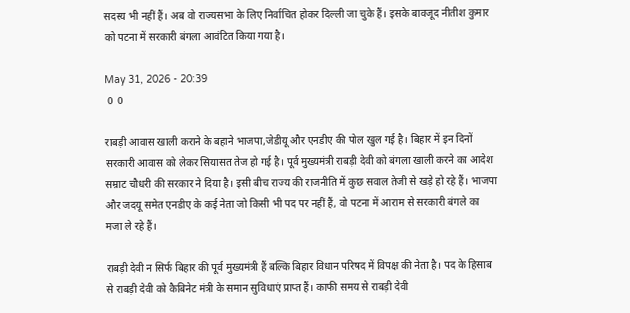सदस्य भी नहीं हैं। अब वो राज्यसभा के लिए निर्वाचित होकर दिल्ली जा चुके हैं। इसके बावजूद नीतीश कुमार को पटना में सरकारी बंगला आवंटित किया गया है।

May 31, 2026 - 20:39
 0  0

राबड़ी आवास खाली कराने के बहाने भाजपा,जेडीयू और एनडीए की पोल खुल गई है। बिहार में इन दिनों सरकारी आवास को लेकर सियासत तेज हो गई है। पूर्व मुख्यमंत्री राबड़ी देवी को बंगला खाली करने का आदेश सम्राट चौधरी की सरकार ने दिया है। इसी बीच राज्य की राजनीति में कुछ सवाल तेजी से खड़े हो रहे हैं। भाजपा और जदयू समेत एनडीए के कई नेता जो किसी भी पद पर नहीं हैं, वो पटना में आराम से सरकारी बंगले का मजा ले रहे हैं।

राबड़ी देवी न सिर्फ बिहार की पूर्व मुख्यमंत्री हैं बल्कि बिहार विधान परिषद में विपक्ष की नेता है। पद के हिसाब से राबड़ी देवी को कैबिनेट मंत्री के समान सुविधाएं प्राप्त हैं। काफी समय से राबड़ी देवी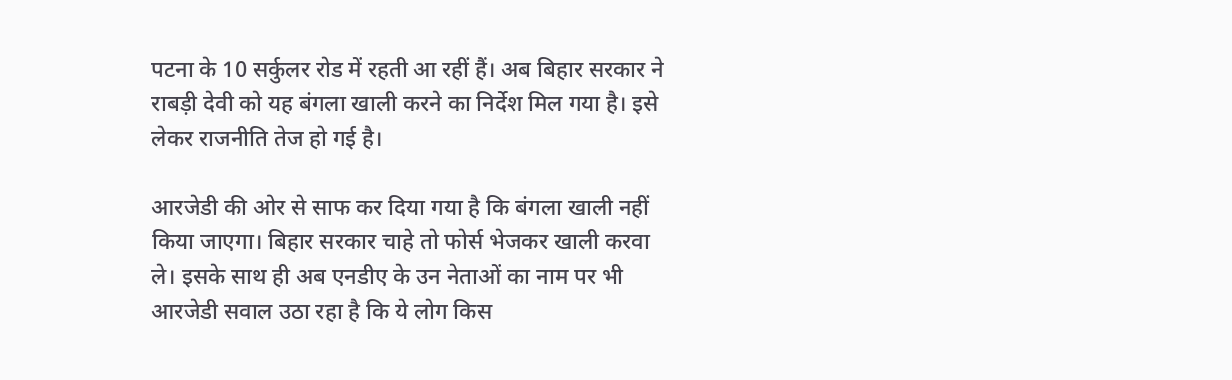पटना के 10 सर्कुलर रोड में रहती आ रहीं हैं। अब बिहार सरकार ने राबड़ी देवी को यह बंगला खाली करने का निर्देश मिल गया है। इसे लेकर राजनीति तेज हो गई है।

आरजेडी की ओर से साफ कर दिया गया है कि बंगला खाली नहीं किया जाएगा। बिहार सरकार चाहे तो फोर्स भेजकर खाली करवा ले। इसके साथ ही अब एनडीए के उन नेताओं का नाम पर भी आरजेडी सवाल उठा रहा है कि ये लोग किस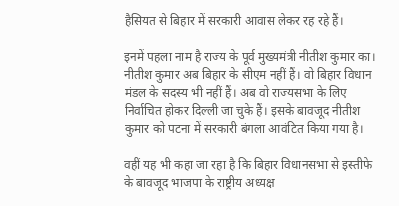हैसियत से बिहार में सरकारी आवास लेकर रह रहे हैं।

इनमें पहला नाम है राज्य के पूर्व मुख्यमंत्री नीतीश कुमार का। नीतीश कुमार अब बिहार के सीएम नहीं हैं। वो बिहार विधान मंडल के सदस्य भी नहीं हैं। अब वो राज्यसभा के लिए निर्वाचित होकर दिल्ली जा चुके हैं। इसके बावजूद नीतीश कुमार को पटना में सरकारी बंगला आवंटित किया गया है।

वहीं यह भी कहा जा रहा है कि बिहार विधानसभा से इस्तीफे के बावजूद भाजपा के राष्ट्रीय अध्यक्ष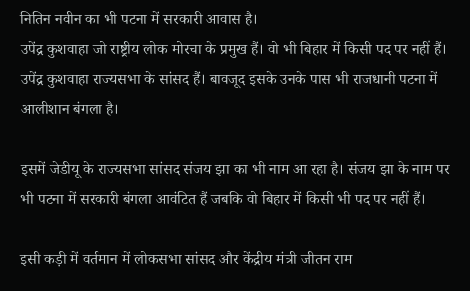नितिन नवीन का भी पटना में सरकारी आवास है।
उपेंद्र कुशवाहा जो राष्ट्रीय लोक मोरचा के प्रमुख हैं। वो भी बिहार में किसी पद पर नहीं हैं। उपेंद्र कुशवाहा राज्यसभा के सांसद हैं। बावजूद इसके उनके पास भी राजधानी पटना में आलीशान बंगला है।

इसमें जेडीयू के राज्यसभा सांसद संजय झा का भी नाम आ रहा है। संजय झा के नाम पर भी पटना में सरकारी बंगला आवंटित हैं जबकि वो बिहार में किसी भी पद पर नहीं हैं।

इसी कड़ी में वर्तमान में लोकसभा सांसद और केंद्रीय मंत्री जीतन राम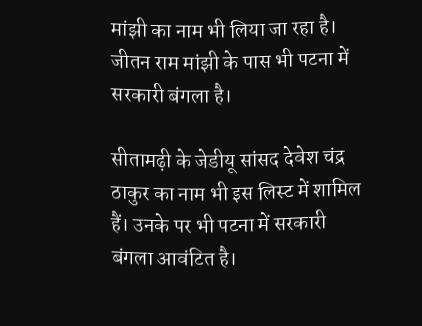मांझी का नाम भी लिया जा रहा है। जीतन राम मांझी के पास भी पटना में सरकारी बंगला है।

सीतामढ़ी के जेडीयू सांसद देवेश चंद्र ठाकुर का नाम भी इस लिस्ट में शामिल हैं। उनके पर भी पटना में सरकारी बंगला आवंटित है।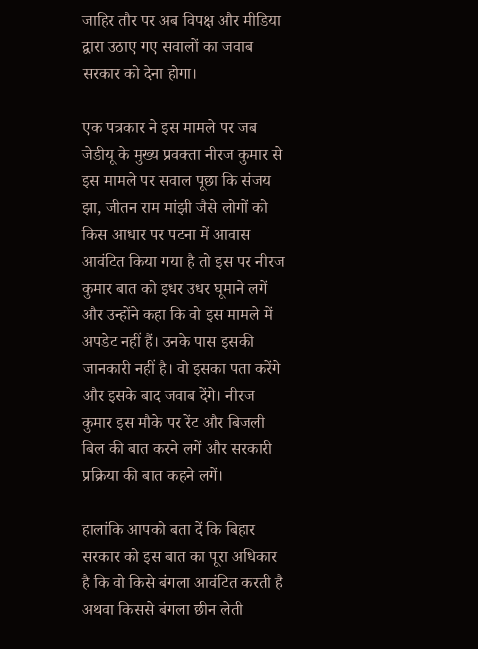जाहिर तौर पर अब विपक्ष और मीडिया द्वारा उठाए गए सवालों का जवाब सरकार को देना होगा।

एक पत्रकार ने इस मामले पर जब जेडीयू के मुख्य प्रवक्ता नीरज कुमार से इस मामले पर सवाल पूछा कि संजय झा, जीतन राम मांझी जैसे लोगों को किस आधार पर पटना में आवास आवंटित किया गया है तो इस पर नीरज कुमार बात को इधर उधर घूमाने लगें और उन्होंने कहा कि वो इस मामले में अपडेट नहीं हैं। उनके पास इसकी जानकारी नहीं है। वो इसका पता करेंगे और इसके बाद जवाब देंगे। नीरज कुमार इस मौके पर रेंट और बिजली बिल की बात करने लगें और सरकारी प्रक्रिया की बात कहने लगें।

हालांकि आपको बता दें कि बिहार सरकार को इस बात का पूरा अधिकार है कि वो किसे बंगला आवंटित करती है अथवा किससे बंगला छीन लेती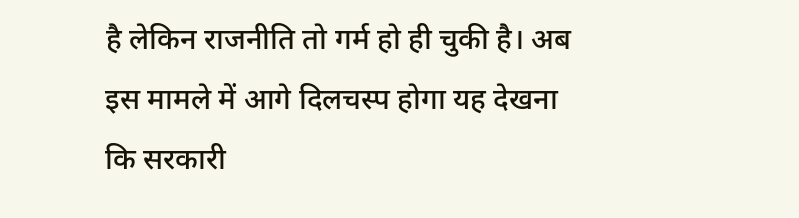है लेकिन राजनीति तो गर्म हो ही चुकी है। अब इस मामले में आगे दिलचस्प होगा यह देखना कि सरकारी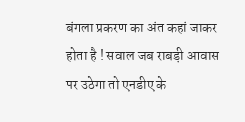बंगला प्रकरण का अंत कहां जाकर होता है ! सवाल जब राबड़ी आवास पर उठेगा तो एनडीए के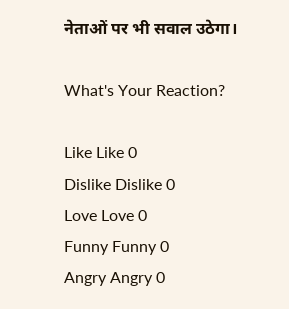नेताओं पर भी सवाल उठेगा।

What's Your Reaction?

Like Like 0
Dislike Dislike 0
Love Love 0
Funny Funny 0
Angry Angry 0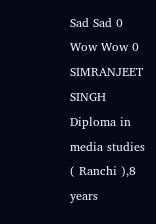Sad Sad 0
Wow Wow 0
SIMRANJEET SINGH Diploma in media studies ( Ranchi ),8 years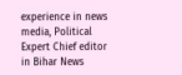experience in news media, Political Expert Chief editor in Bihar News